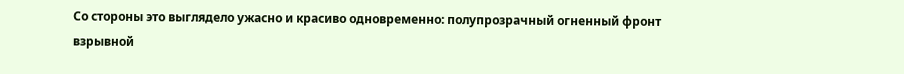Со стороны это выглядело ужасно и красиво одновременно: полупрозрачный огненный фронт взрывной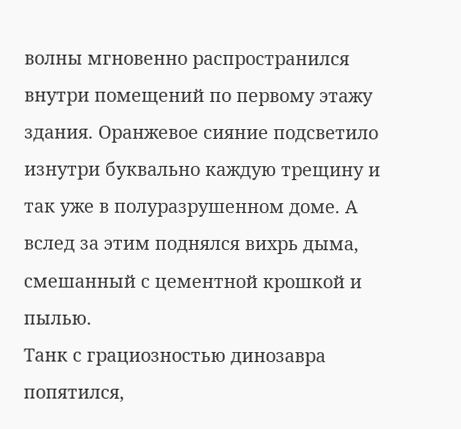волны мгновенно распространился внутри помещений по первому этажу здания. Оранжевое сияние подсветило изнутри буквально каждую трещину и так уже в полуразрушенном доме. А вслед за этим поднялся вихрь дыма, смешанный с цементной крошкой и пылью.
Танк с грациозностью динозавра попятился,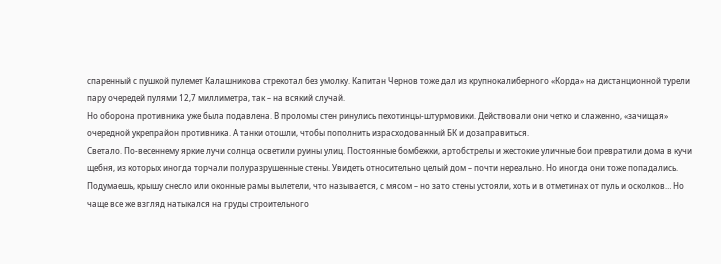спаренный с пушкой пулемет Калашникова стрекотал без умолку. Капитан Чернов тоже дал из крупнокалиберного «Корда» на дистанционной турели пару очередей пулями 12,7 миллиметра, так – на всякий случай.
Но оборона противника уже была подавлена. В проломы стен ринулись пехотинцы-штурмовики. Действовали они четко и слаженно, «зачищая» очередной укрепрайон противника. А танки отошли, чтобы пополнить израсходованный БК и дозаправиться.
Светало. По-весеннему яркие лучи солнца осветили руины улиц. Постоянные бомбежки, артобстрелы и жестокие уличные бои превратили дома в кучи щебня, из которых иногда торчали полуразрушенные стены. Увидеть относительно целый дом – почти нереально. Но иногда они тоже попадались. Подумаешь, крышу снесло или оконные рамы вылетели, что называется, с мясом – но зато стены устояли, хоть и в отметинах от пуль и осколков… Но чаще все же взгляд натыкался на груды строительного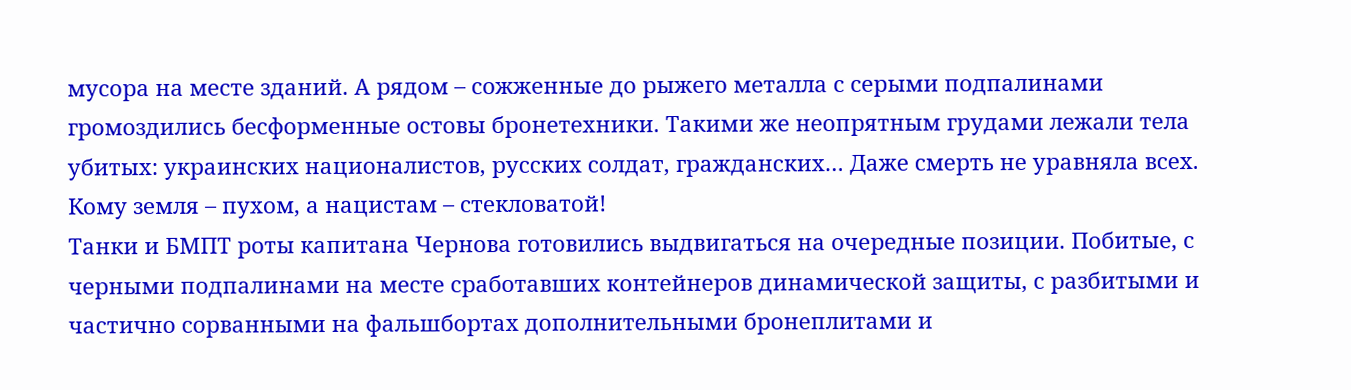мусора на месте зданий. А рядом – сожженные до рыжего металла с серыми подпалинами громоздились бесформенные остовы бронетехники. Такими же неопрятным грудами лежали тела убитых: украинских националистов, русских солдат, гражданских… Даже смерть не уравняла всех. Кому земля – пухом, а нацистам – стекловатой!
Танки и БМПТ роты капитана Чернова готовились выдвигаться на очередные позиции. Побитые, с черными подпалинами на месте сработавших контейнеров динамической защиты, с разбитыми и частично сорванными на фальшбортах дополнительными бронеплитами и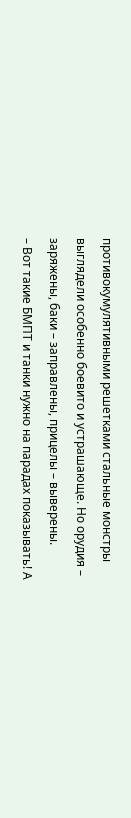противокумулятивными решетками стальные монстры выглядели особенно боевито и устрашающе. Но орудия – заряжены, баки – заправлены, прицелы – выверены.
– Вот такие БМПТ и танки нужно на парадах показывать! А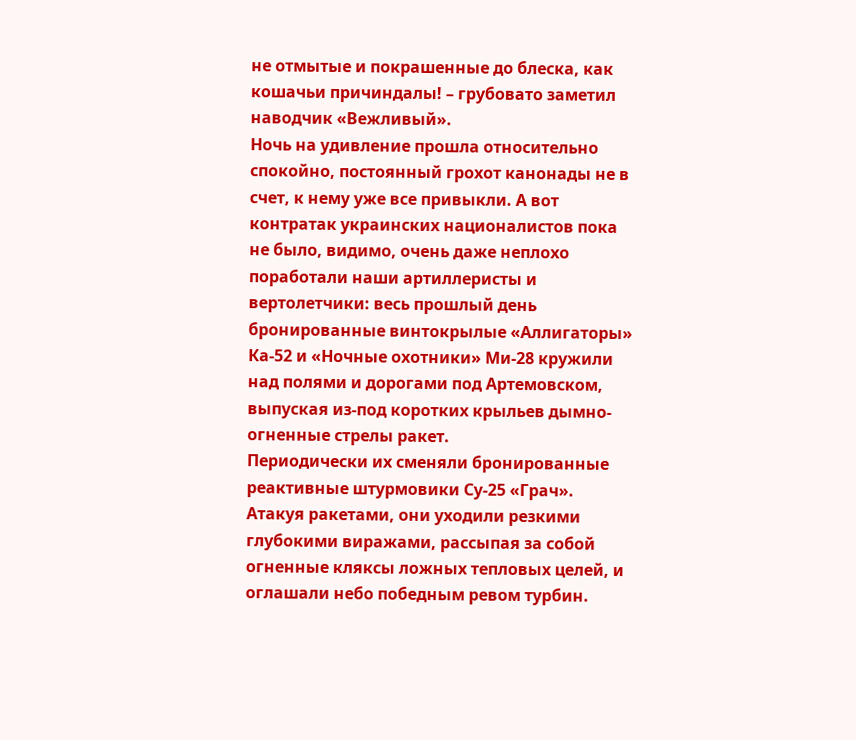не отмытые и покрашенные до блеска, как кошачьи причиндалы! – грубовато заметил наводчик «Вежливый».
Ночь на удивление прошла относительно спокойно, постоянный грохот канонады не в счет, к нему уже все привыкли. А вот контратак украинских националистов пока не было, видимо, очень даже неплохо поработали наши артиллеристы и вертолетчики: весь прошлый день бронированные винтокрылые «Аллигаторы» Ка-52 и «Ночные охотники» Ми-28 кружили над полями и дорогами под Артемовском, выпуская из-под коротких крыльев дымно-огненные стрелы ракет.
Периодически их сменяли бронированные реактивные штурмовики Су-25 «Грач». Атакуя ракетами, они уходили резкими глубокими виражами, рассыпая за собой огненные кляксы ложных тепловых целей, и оглашали небо победным ревом турбин.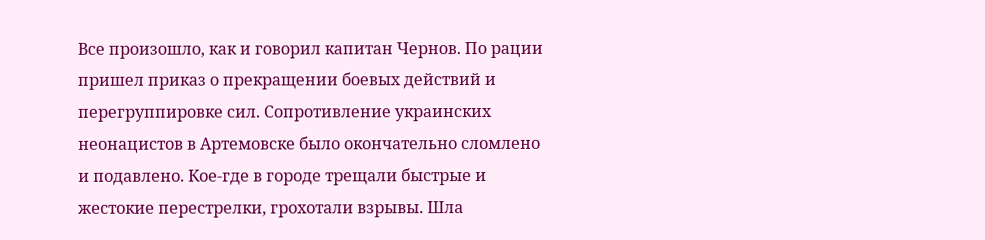Все произошло, как и говорил капитан Чернов. По рации пришел приказ о прекращении боевых действий и перегруппировке сил. Сопротивление украинских неонацистов в Артемовске было окончательно сломлено и подавлено. Кое-где в городе трещали быстрые и жестокие перестрелки, грохотали взрывы. Шла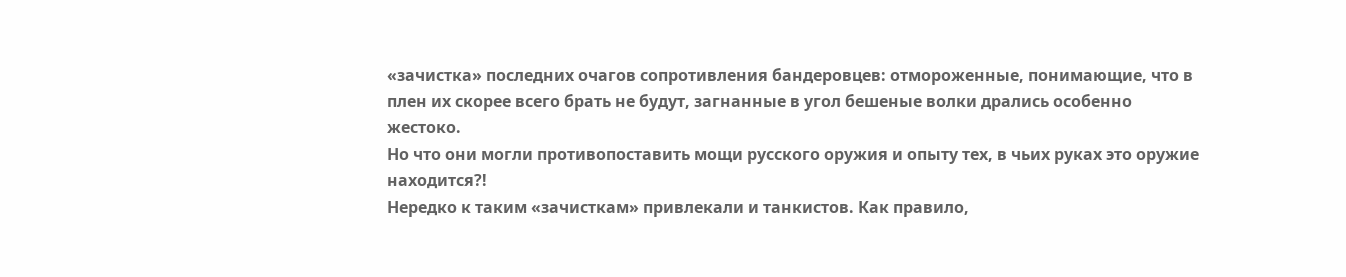«зачистка» последних очагов сопротивления бандеровцев: отмороженные, понимающие, что в плен их скорее всего брать не будут, загнанные в угол бешеные волки дрались особенно жестоко.
Но что они могли противопоставить мощи русского оружия и опыту тех, в чьих руках это оружие находится?!
Нередко к таким «зачисткам» привлекали и танкистов. Как правило,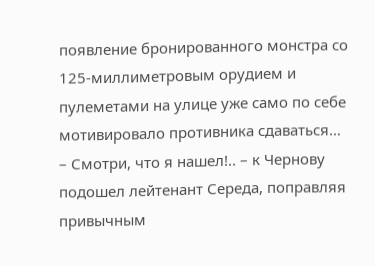появление бронированного монстра со 125-миллиметровым орудием и пулеметами на улице уже само по себе мотивировало противника сдаваться…
– Смотри, что я нашел!.. – к Чернову подошел лейтенант Середа, поправляя привычным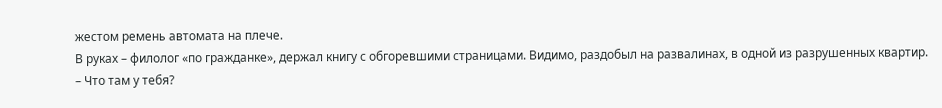жестом ремень автомата на плече.
В руках – филолог «по гражданке», держал книгу с обгоревшими страницами. Видимо, раздобыл на развалинах, в одной из разрушенных квартир.
– Что там у тебя?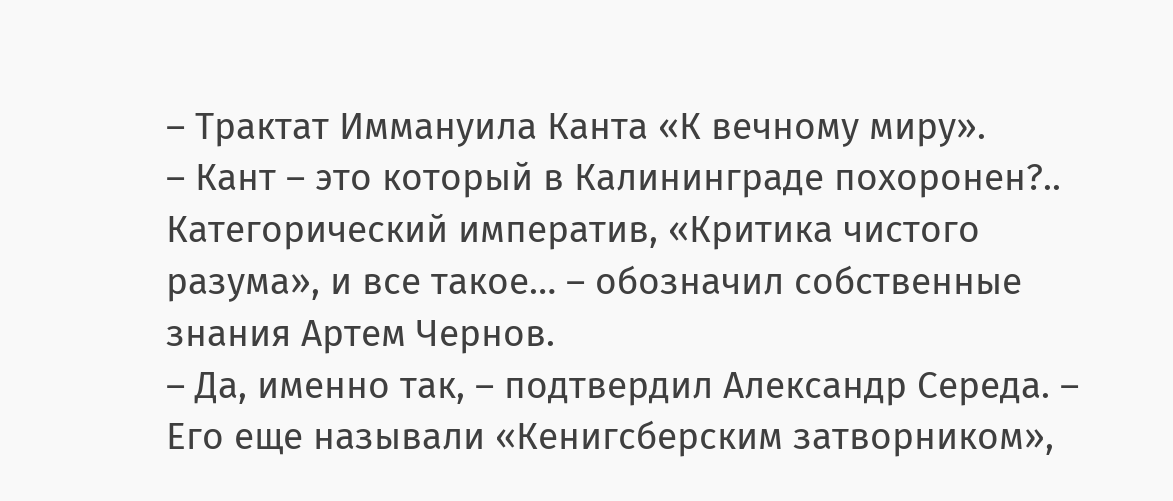– Трактат Иммануила Канта «К вечному миру».
– Кант – это который в Калининграде похоронен?.. Категорический императив, «Критика чистого разума», и все такое… – обозначил собственные знания Артем Чернов.
– Да, именно так, – подтвердил Александр Середа. – Его еще называли «Кенигсберским затворником»,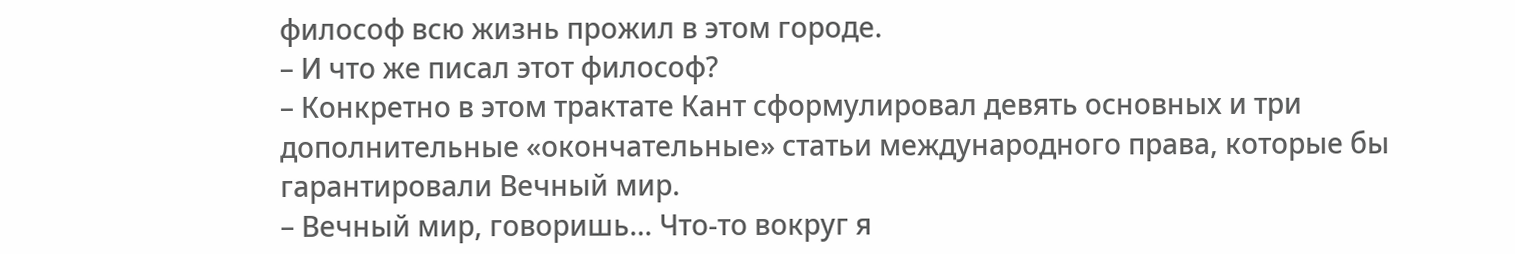философ всю жизнь прожил в этом городе.
– И что же писал этот философ?
– Конкретно в этом трактате Кант сформулировал девять основных и три дополнительные «окончательные» статьи международного права, которые бы гарантировали Вечный мир.
– Вечный мир, говоришь… Что-то вокруг я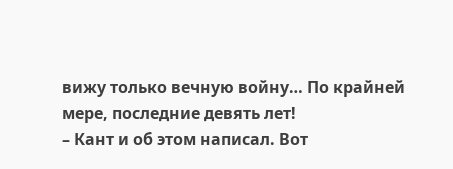вижу только вечную войну… По крайней мере, последние девять лет!
– Кант и об этом написал. Вот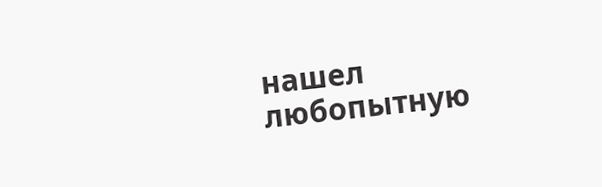нашел любопытную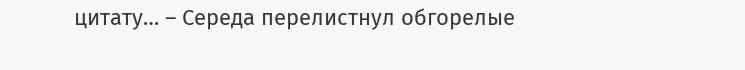цитату… – Середа перелистнул обгорелые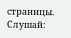страницы. Слушай: